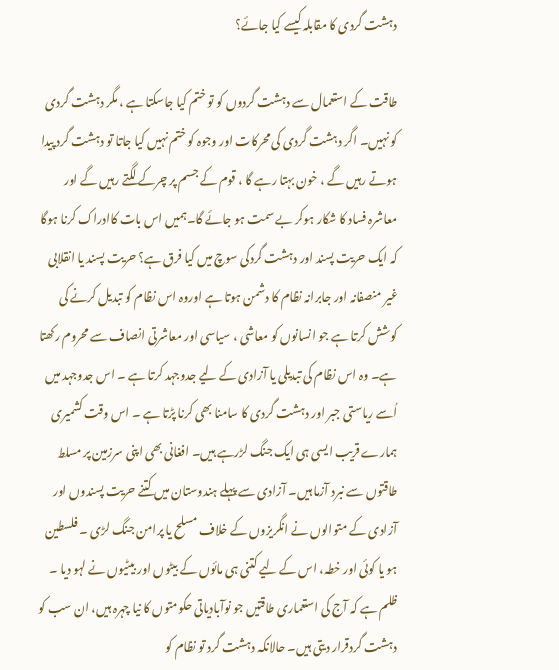دہشت گردی کا مقابلہ کیسے کیا جائے؟

طاقت کے استعمال سے دہشت گردوں کو تو ختم کیا جاسکتا ہے ، مگر دہشت گردی کو نہیں۔ اگر دہشت گردی کی محرکات اور وجوہ کو ختم نہیں کیا جاتا تو دہشت گرد پیدا ہوتے رہیں گے ، خون بہتا رہے گا ، قوم کے جسم پر چرکے لگتے رہیں گے اور معاشرہ فساد کا شکار ہوکر بے سمت ہو جائے گا۔ہمیں اس بات کاادراک کرنا ہوگا کہ ایک حریت پسند اور دہشت گردکی سوچ میں کیا فرق ہے؟ حریت پسند یا انقلابی غیر منصفانہ اور جابرانہ نظام کا دشمن ہوتا ہے اوروہ اس نظام کو تبدیل کرنے کی کوشش کرتا ہے جو انسانوں کو معاشی ، سیاسی اور معاشرتی انصاف سے محروم رکھتا ہے۔ وہ اس نظام کی تبدیلی یا آزادی کے لیے جدوجہد کرتا ہے ۔ اس جدوجہد میں اُسے ریاستی جبر اور دہشت گردی کا سامنا بھی کرنا پڑتا ہے ۔ اس وقت کشمیری ہمارے قریب ایسی ہی ایک جنگ لڑرہے ہیں۔ افغانی بھی اپنی سرزمین پر مسلط طاقتوں سے نبرد آزما ہیں۔ آزادی سے پہلے ہندوستان میں کتنے حریت پسندوں اور آزادی کے متوالوں نے انگریزوں کے خلاف مسلح یا پرامن جنگ لڑی ۔ فلسطین ہو یا کوئی اور خطہ، اس کے لیے کتنی ہی مائوں کے بیٹوں اور بیٹیوں نے لہو دیا ۔ ظلم ہے کہ آج کی استعماری طاقتیں جو نوآبادیاتی حکومتوں کا نیا چہرہ ہیں، ان سب کو دہشت گردقرار دیتی ہیں۔ حالانکہ دہشت گرد تو نظام کو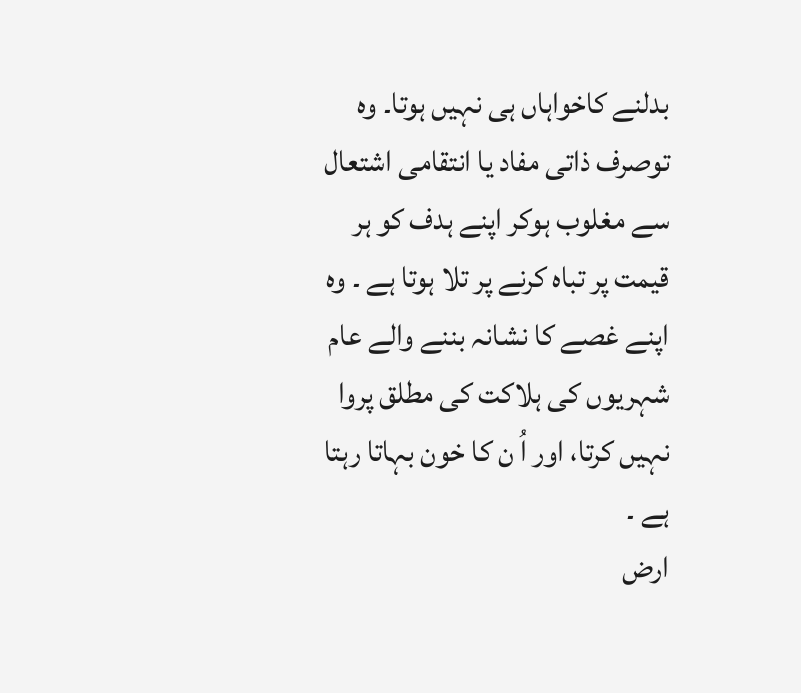بدلنے کاخواہاں ہی نہیں ہوتا۔ وہ توصرف ذاتی مفاد یا انتقامی اشتعال سے مغلوب ہوکر اپنے ہدف کو ہر قیمت پر تباہ کرنے پر تلا ہوتا ہے ۔ وہ اپنے غصے کا نشانہ بننے والے عام شہریوں کی ہلاکت کی مطلق پروا نہیں کرتا، اور اُ ن کا خون بہاتا رہتا ہے ۔
ارض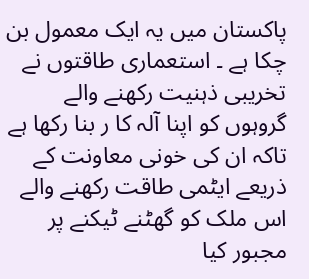پاکستان میں یہ ایک معمول بن چکا ہے ۔ استعماری طاقتوں نے تخریبی ذہنیت رکھنے والے گروہوں کو اپنا آلہ کا ر بنا رکھا ہے تاکہ ان کی خونی معاونت کے ذریعے ایٹمی طاقت رکھنے والے اس ملک کو گھٹنے ٹیکنے پر مجبور کیا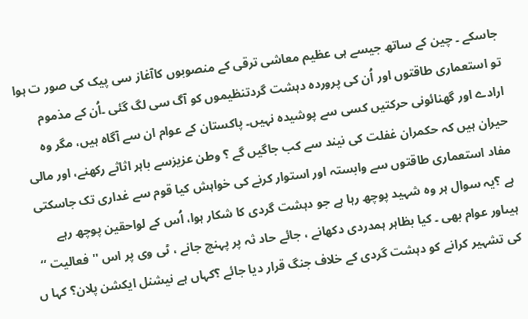جاسکے ۔ چین کے ساتھ جیسے ہی عظیم معاشی ترقی کے منصوبوں کاآغاز سی پیک کی صور ت ہوا تو استعماری طاقتوں اور اُن کی پروردہ دہشت گردتنظیموں کو آگ سی لگ گئی ۔اُن کے مذموم ارادے اور گھنائونی حرکتیں کسی سے پوشیدہ نہیں۔ پاکستان کے عوام ان سے آگاہ ہیں، مگر وہ حیران ہیں کہ حکمران غفلت کی نیند سے کب جاگیں گے ؟ وطن عزیزسے باہر اثاثے رکھنے، اور مالی مفاد استعماری طاقتوں سے وابستہ اور استوار کرنے کی خواہش کیا قوم سے غداری تک جاسکتی ہے ؟یہ سوال ہر وہ شہید پوچھ رہا ہے جو دہشت گردی کا شکار ہوا، اُس کے لواحقین پوچھ رہے ہیںاور عوام بھی ۔ کیا بظاہر ہمدردی دکھانے ، جائے حاد ثہ پر پہنچ جانے ، ٹی وی پر اس ''فعالیت ‘‘ کی تشہیر کرانے کو دہشت گردی کے خلاف جنگ قرار دیا جائے ؟کہاں ہے نیشنل ایکشن پلان؟ کہا ں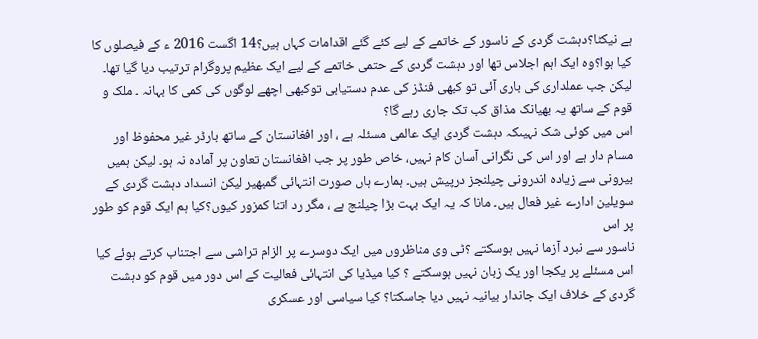ہے نیکٹا؟دہشت گردی کے ناسور کے خاتمے کے لیے کئے گئے اقدامات کہاں ہیں؟14 اگست 2016 ء کے فیصلوں کا کیا ہوا؟وہ ایک اہم اجلاس تھا اور دہشت گردی کے حتمی خاتمے کے لیے ایک عظیم پروگرام ترتیب دیا گیا تھا۔ لیکن جب عملداری کی باری آئی تو کبھی فنڈز کی عدم دستیابی توکبھی اچھے لوگوں کی کمی کا بہانہ ۔ ملک و قوم کے ساتھ یہ بھیانک مذاق کب تک جاری رہے گا؟
اس میں کوئی شک نہیںکہ دہشت گردی ایک عالمی مسئلہ ہے ، اور افغانستان کے ساتھ بارڈر غیر محفوظ اور مسام دار ہے اور اس کی نگرانی آسان کام نہیں، خاص طور پر جب افغانستان تعاون پر آمادہ نہ ہو۔ لیکن ہمیں بیرونی سے زیادہ اندرونی چیلنجز درپیش ہیں۔ ہمارے ہاں صورت انتہائی گمبھیر لیکن انسداد دہشت گردی کے سویلین ادارے غیر فعال ہیں۔ مانا کہ یہ ایک بہت بڑا چیلنج ہے ، مگر رد اتنا کمزور کیوں؟کیا ہم ایک قوم کو طور پر اس
ناسور سے نبرد آزما نہیں ہوسکتے ؟ٹی وی مناظروں میں ایک دوسرے پر الزام تراشی سے اجتناب کرتے ہوئے کیا اس مسئلے پر یکجا اور یک زبان نہیں ہوسکتے ؟ کیا میڈیا کی انتہائی فعالیت کے اس دور میں قوم کو دہشت گردی کے خلاف ایک جاندار بیانیہ نہیں دیا جاسکتا؟ کیا سیاسی اور عسکری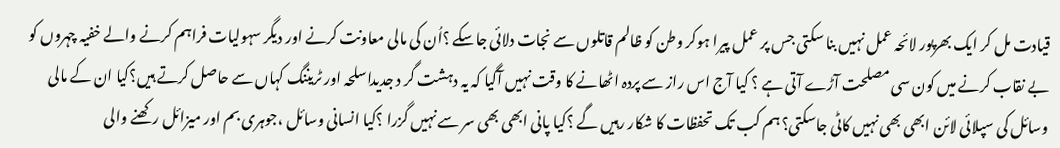قیادت مل کر ایک بھرپور لائحہ عمل نہیں بنا سکتی جس پر عمل پیرا ہوکر وطن کو ظالم قاتلوں سے نجات دلائی جاسکے ؟اُن کی مالی معاونت کرنے اور دیگر سہولیات فراہم کرنے والے خفیہ چہروں کو بے نقاب کرنے میں کون سی مصلحت آڑے آتی ہے ؟ کیا آج اس راز سے پردہ اٹھانے کا وقت نہیں آگیا کہ یہ دہشت گر د جدیداسلحہ اور ٹریننگ کہاں سے حاصل کرتے ہیں؟کیا ان کے مالی وسائل کی سپلائی لائن ابھی بھی نہیں کاٹی جاسکتی؟ ہم کب تک تحفظات کا شکار رہیں گے ؟کیا پانی ابھی بھی سر سے نہیں گزرا ؟کیا انسانی وسائل ،جوہری بم اور میزائل رکھنے والی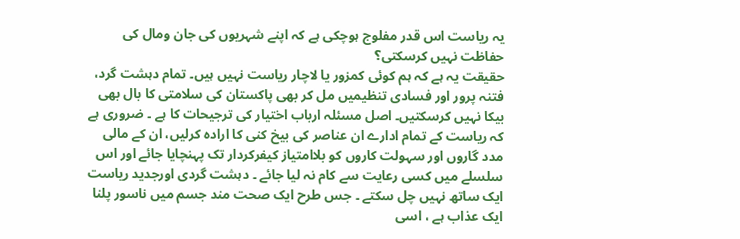یہ ریاست اس قدر مفلوج ہوچکی ہے کہ اپنے شہریوں کی جان ومال کی حفاظت نہیں کرسکتی؟
حقیقت یہ ہے کہ ہم کوئی کمزور یا لاچار ریاست نہیں ہیں۔ تمام دہشت گرد، فتنہ پرور اور فسادی تنظیمیں مل کر بھی پاکستان کی سلامتی کا بال بھی بیکا نہیں کرسکتیں۔ اصل مسئلہ ارباب اختیار کی ترجیحات کا ہے ۔ ضروری ہے کہ ریاست کے تمام ادارے ان عناصر کی بیخ کنی کا ارادہ کرلیں، ان کے مالی مدد گاروں اور سہولت کاروں کو بلاامتیاز کیفرکردار تک پہنچایا جائے اور اس سلسلے میں کسی رعایت سے کام نہ لیا جائے ۔ دہشت گردی اورجدید ریاست ایک ساتھ نہیں چل سکتے ۔ جس طرح ایک صحت مند جسم میں ناسور پلنا ایک عذاب ہے ، اسی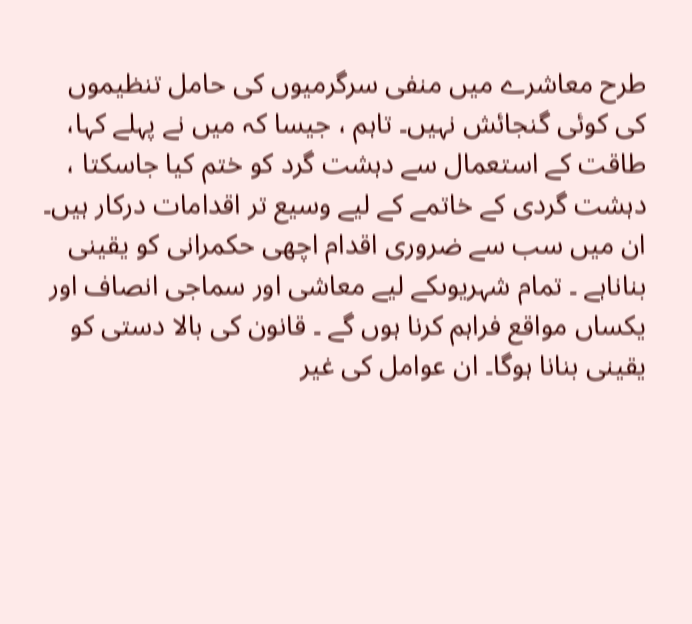طرح معاشرے میں منفی سرگرمیوں کی حامل تنظیموں کی کوئی گنجائش نہیں۔ تاہم ، جیسا کہ میں نے پہلے کہا، طاقت کے استعمال سے دہشت گرد کو ختم کیا جاسکتا ، دہشت گردی کے خاتمے کے لیے وسیع تر اقدامات درکار ہیں۔ ان میں سب سے ضروری اقدام اچھی حکمرانی کو یقینی بناناہے ۔ تمام شہریوںکے لیے معاشی اور سماجی انصاف اور یکساں مواقع فراہم کرنا ہوں گے ۔ قانون کی بالا دستی کو یقینی بنانا ہوگا۔ ان عوامل کی غیر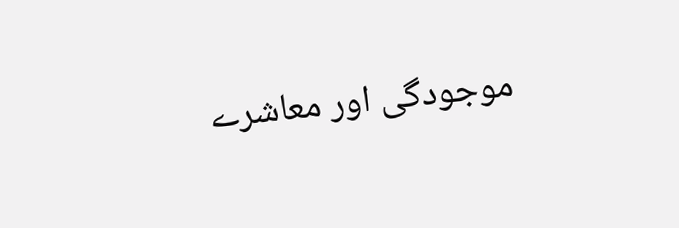موجودگی اور معاشرے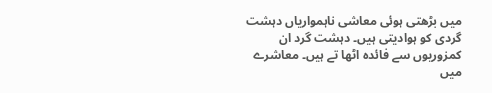میں بڑھتی ہوئی معاشی ناہمواریاں دہشت گردی کو ہوادیتی ہیں۔ دہشت گرد ان کمزوریوں سے فائدہ اٹھا تے ہیں۔ معاشرے میں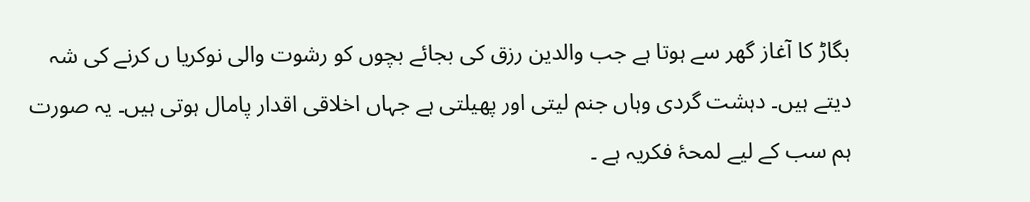بگاڑ کا آغاز گھر سے ہوتا ہے جب والدین رزق کی بجائے بچوں کو رشوت والی نوکریا ں کرنے کی شہ دیتے ہیں۔ دہشت گردی وہاں جنم لیتی اور پھیلتی ہے جہاں اخلاقی اقدار پامال ہوتی ہیں۔ یہ صورت ہم سب کے لیے لمحۂ فکریہ ہے ۔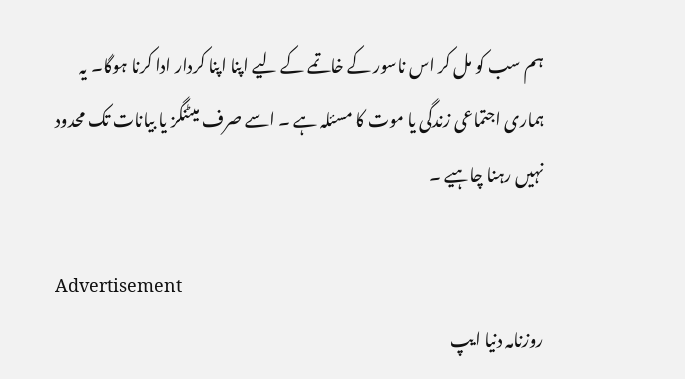ہم سب کو مل کر اس ناسور کے خاتمے کے لیے اپنا اپنا کردار ادا کرنا ہوگا۔ یہ ہماری اجتماعی زندگی یا موت کا مسئلہ ہے ۔ اسے صرف میٹنگز یا بیانات تک محدود نہیں رہنا چاہیے ۔

Advertisement
روزنامہ دنیا ایپ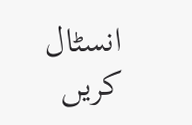انسٹال کریں